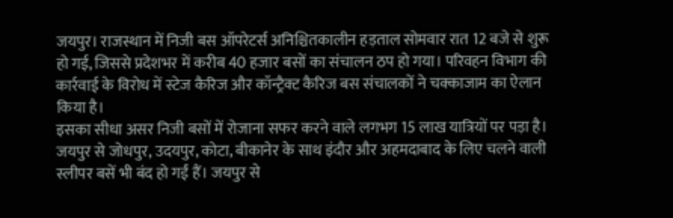जयपुर। राजस्थान में निजी बस ऑपरेटर्स अनिश्चितकालीन हड़ताल सोमवार रात 12 बजे से शुरू हो गई, जिससे प्रदेशभर में करीब 40 हजार बसों का संचालन ठप हो गया। परिवहन विभाग की कार्रवाई के विरोध में स्टेज कैरिज और कॉन्ट्रैक्ट कैरिज बस संचालकों ने चक्काजाम का ऐलान किया है।
इसका सीधा असर निजी बसों में रोजाना सफर करने वाले लगभग 15 लाख यात्रियों पर पड़ा है। जयपुर से जोधपुर, उदयपुर, कोटा, बीकानेर के साथ इंदौर और अहमदाबाद के लिए चलने वाली स्लीपर बसें भी बंद हो गईं हैं। जयपुर से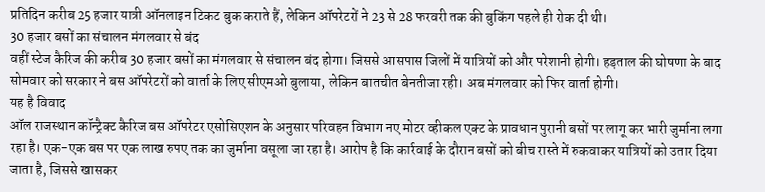प्रतिदिन करीब 25 हजार यात्री ऑनलाइन टिकट बुक कराते हैं, लेकिन ऑपरेटरों ने 23 से 28 फरवरी तक की बुकिंग पहले ही रोक दी थी।
30 हजार बसों का संचालन मंगलवार से बंद
वहीं स्टेज कैरिज की करीब 30 हजार बसों का मंगलवार से संचालन बंद होगा। जिससे आसपास जिलों में यात्रियों को और परेशानी होगी। हड़ताल की घोषणा के बाद सोमवार को सरकार ने बस ऑपरेटरों को वार्ता के लिए सीएमओ बुलाया, लेकिन बातचीत बेनतीजा रही। अब मंगलवार को फिर वार्ता होगी।
यह है विवाद
ऑल राजस्थान कॉन्ट्रैक्ट कैरिज बस ऑपरेटर एसोसिएशन के अनुसार परिवहन विभाग नए मोटर व्हीकल एक्ट के प्रावधान पुरानी बसों पर लागू कर भारी जुर्माना लगा रहा है। एक-एक बस पर एक लाख रुपए तक का जुर्माना वसूला जा रहा है। आरोप है कि कार्रवाई के दौरान बसों को बीच रास्ते में रुकवाकर यात्रियों को उतार दिया जाता है, जिससे खासकर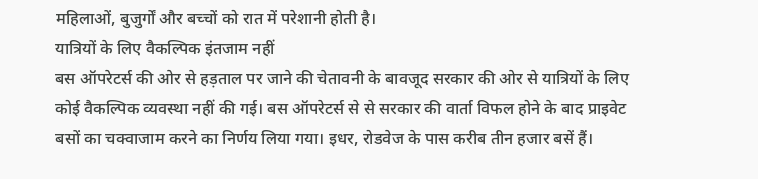महिलाओं, बुजुर्गों और बच्चों को रात में परेशानी होती है।
यात्रियों के लिए वैकल्पिक इंतजाम नहीं
बस ऑपरेटर्स की ओर से हड़ताल पर जाने की चेतावनी के बावजूद सरकार की ओर से यात्रियों के लिए कोई वैकल्पिक व्यवस्था नहीं की गई। बस ऑपरेटर्स से से सरकार की वार्ता विफल होने के बाद प्राइवेट बसों का चक्वाजाम करने का निर्णय लिया गया। इधर, रोडवेज के पास करीब तीन हजार बसें हैं।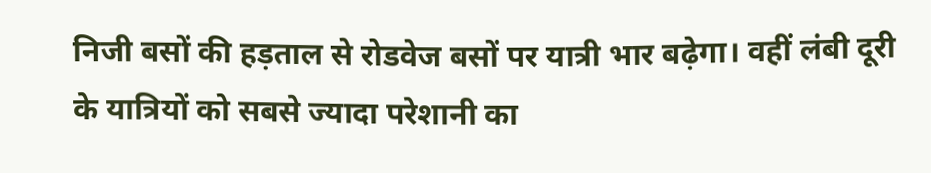निजी बसों की हड़ताल से रोडवेज बसों पर यात्री भार बढ़ेगा। वहीं लंबी दूरी के यात्रियों को सबसे ज्यादा परेशानी का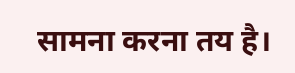सामना करना तय है।